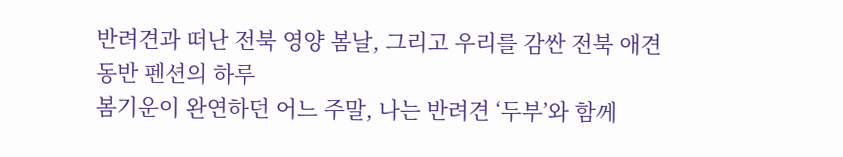반려견과 떠난 전북 영양 봄날, 그리고 우리를 감싼 전북 애견동반 펜션의 하루
봄기운이 완연하던 어느 주말, 나는 반려견 ‘두부’와 함께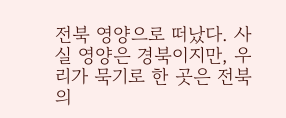전북 영양으로 떠났다. 사실 영양은 경북이지만, 우리가 묵기로 한 곳은 전북의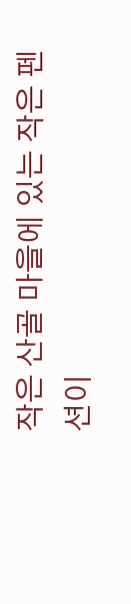작은 산골 마을에 있는 작은 펜션이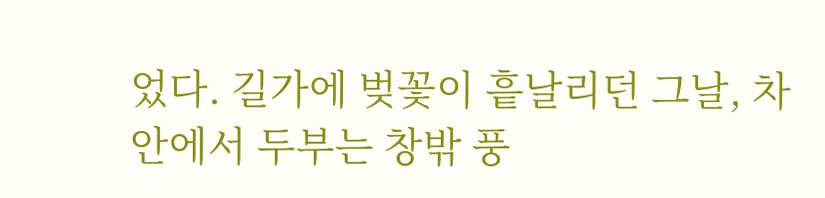었다. 길가에 벚꽃이 흩날리던 그날, 차 안에서 두부는 창밖 풍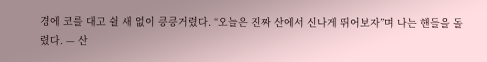경에 코를 대고 쉴 새 없이 킁킁거렸다. “오늘은 진짜 산에서 신나게 뛰어보자”며 나는 핸들을 돌렸다. — 산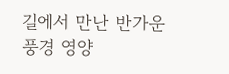길에서 만난 반가운 풍경 영양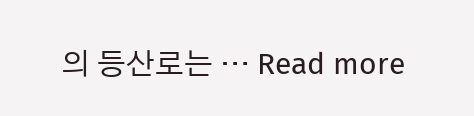의 등산로는 … Read more